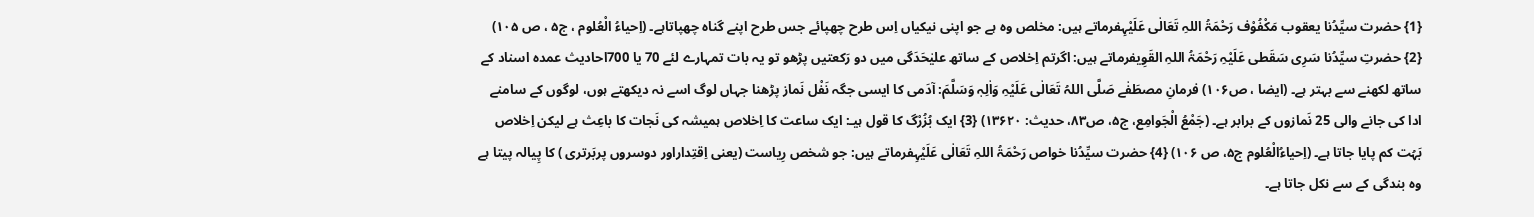{1} حضرت سیِّدُنا یعقوب مَکْفُوْف رَحْمَۃُ اللہِ تَعَالٰی عَلَیْہِفرماتے ہیں: مخلص وہ ہے جو اپنی نیکیاں اِس طرح چھپائے جس طرح اپنے گناہ چھپاتاہے۔ (اِحیاءُ الْعُلوم ، ج۵ ، ص ۱۰۵) {2} حضرتِ سیِّدُنا سَرِی سَقَطی عَلَیْہِ رَحْمَۃُ اللہِ القَوِیفرماتے ہیں: اگرتم اِخلاص کے ساتھ علیٰحَدَگی میں دو رَکعتیں پڑھو تو یہ بات تمہارے لئے 70 یا 700احادیث عمدہ اسناد کے ساتھ لکھنے سے بہتر ہے۔ (ایضا ، ص۱۰۶) فرمانِ مصطَفٰے صَلَّی اللہُ تَعَالٰی عَلَیْہِ وَاٰلِہٖ وَسَلَّمَ: آدَمی کا ایسی جگہ نَفْل نَماز پڑھنا جہاں لوگ اسے نہ دیکھتے ہوں، لوگوں کے سامنے ادا کی جانے والی 25 نَمازوں کے برابر ہے۔ (جَمْعُ الْجَوامِع، ج۵، ص۸۳، حدیث: ۱۳۶۲۰) {3} ایک بُزُرْگ کا قول ہیـ: ایک ساعت کا اِخلاص ہمیشہ کی نَجات کا باعِث ہے لیکن اِخلاص بَہُت کم پایا جاتا ہے۔ (اِحیاءُالْعُلوم ج۵، ص ۱۰۶) {4} حضرت سیِّدُنا خواص رَحْمَۃُ اللہِ تَعَالٰی عَلَیْہِفرماتے ہیں: جو شخص رِیاست (یعنی اِقتِداراور دوسروں پربَرتری ) کا پِیالہ پیتا ہے وہ بندگی کے سے نکل جاتا ہے۔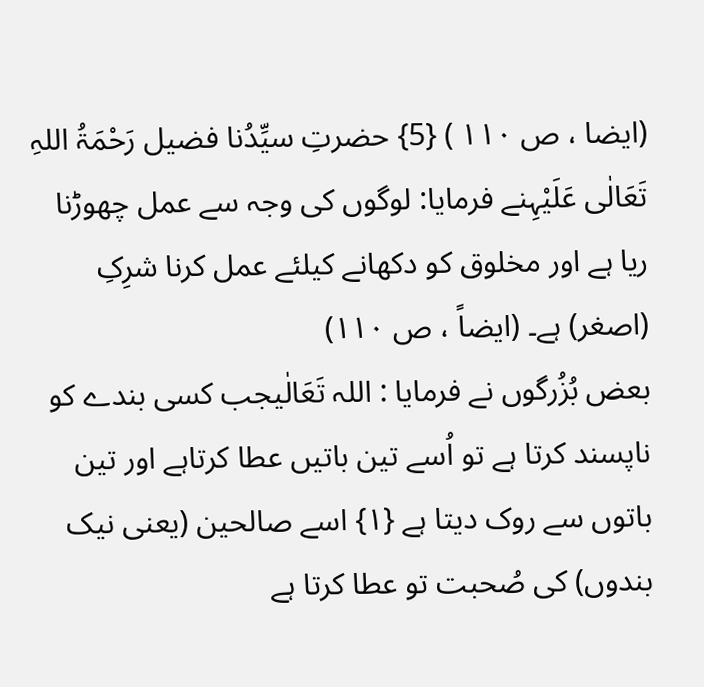(ایضا ، ص ۱۱۰ ) {5} حضرتِ سیِّدُنا فضیل رَحْمَۃُ اللہِ تَعَالٰی عَلَیْہِنے فرمایا: لوگوں کی وجہ سے عمل چھوڑنا ریا ہے اور مخلوق کو دکھانے کیلئے عمل کرنا شرِکِ (اصغر) ہے۔ (ایضاً ، ص ۱۱۰)
بعض بُزُرگوں نے فرمایا : اللہ تَعَالٰیجب کسی بندے کو ناپسند کرتا ہے تو اُسے تین باتیں عطا کرتاہے اور تین باتوں سے روک دیتا ہے {۱} اسے صالحین (یعنی نیک بندوں) کی صُحبت تو عطا کرتا ہے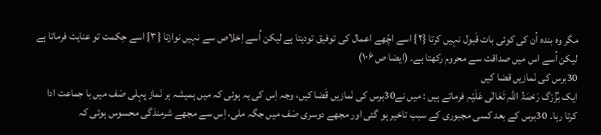مگر وہ بندہ اُن کی کوئی بات قَبول نہیں کرتا {۲} اسے اچّھے اعمال کی توفیق تودیتا ہے لیکن اُسے اِخلاص سے نہیں نوازتا {۳} اسے حِکمت تو عنایت فرماتا ہے لیکن اُسے اس میں صداقت سے محروم رکھتا ہے۔ (ایضا ص ۱۰۶)
30برس کی نَمازیں قضا کیں
ایک بُزُرْگ رَحْمَۃُ اللہِ تَعَالٰی عَلَیْہِ فرماتے ہیں : میں نے30برس کی نَمازیں قَضا کیں، وجہ اِس کی یہ ہوئی کہ میں ہمیشہ ہر نَماز پہلی صَف میں با جماعت ادا کرتا رہا۔ 30برس کے بعد کسی مجبوری کے سبب تاخیر ہو گئی اور مجھے دوسری صَف میں جگہ ملی، اِس سے مجھے شرمندَگی محسوس ہوئی کہ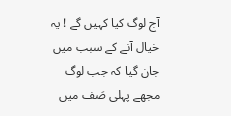آج لوگ کیا کہیں گے ! یہ خیال آنے کے سبب میں جان گیا کہ جب لوگ مجھے پہلی صَف میں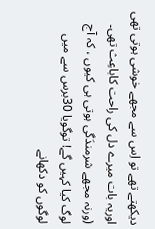دیکھتے تھے تو اِس سے مجھے خوشی ہوتی تھی اوریہ بات میرے دل کی راحت کاباعِث تھی۔ (ورنہ مجھے شرمندَگی ہوتی ہی کیوں ، کہ آج لوگ کیا کہیں گے! توگویا 30برس سے میں لوگوں کو دکھانے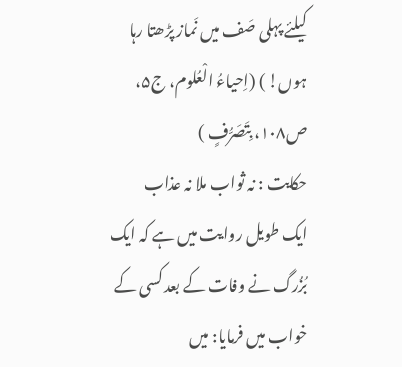کیلئے پہلی صَف میں نَماز پڑھتا رہا ہوں! ) (اِحیاءُ الْعُلوم، ج۵، ص۱۰۸، بِتَصَرُّفٍ )
حکایت : نہ ثواب ملا نہ عذاب
ایک طویل روایت میں ہے کہ ایک بُزُرگ نے وفات کے بعد کسی کے خواب میں فرمایا: میں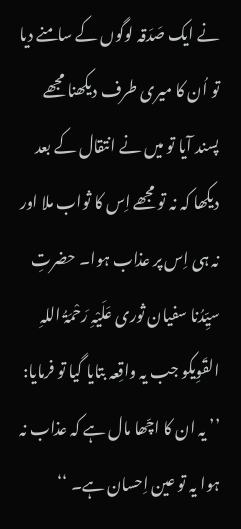نے ایک صَدَقہ لوگوں کے سامنے دیا تو اُن کا میری طرف دیکھنا مجھے پسند آیا تو میں نے انتقال کے بعد دیکھا کہ نہ تو مجھے اِس کا ثواب ملا اور نہ ہی اِس پر عذاب ہوا۔ حضرتِ سیِّدُنا سفیان ثوری عَلَیْہِ رَحْمَۃُ اللہِ القَوِیکو جب یہ واقِعہ بتایا گیا تو فرمایا: ’’ یہ ان کا اچّھا مال ہے کہ عذاب نہ ہوا یہ تو عین اِحسان ہے۔ ‘‘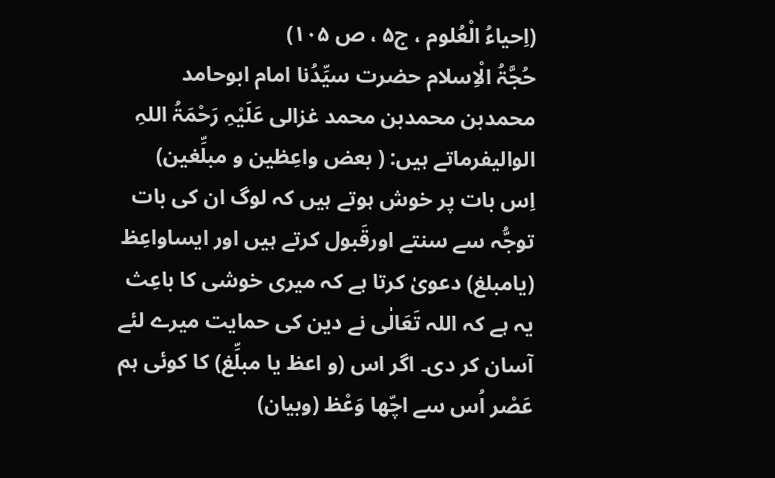(اِحیاءُ الْعُلوم ، ج۵ ، ص ۱۰۵)
حُجَّۃُ الْاِسلام حضرت سیِّدُنا امام ابوحامد محمدبن محمدبن محمد غزالی عَلَیْہِ رَحْمَۃُ اللہِ الوالیفرماتے ہیں: ( بعض واعِظین و مبلِّغین) اِس بات پر خوش ہوتے ہیں کہ لوگ ان کی بات توجُّہ سے سنتے اورقَبول کرتے ہیں اور ایساواعِظ (یامبلغ) دعویٰ کرتا ہے کہ میری خوشی کا باعِث یہ ہے کہ اللہ تَعَالٰی نے دین کی حمایت میرے لئے آسان کر دی۔ اگر اس (و اعظ یا مبلِّغ) کا کوئی ہم عَصْر اُس سے اچّھا وَعْظ (وبیان)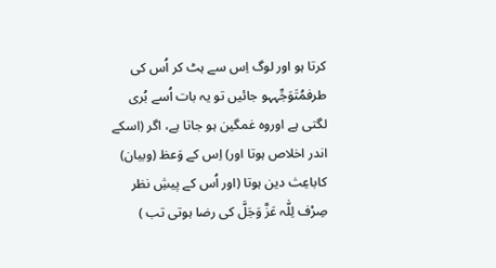کرتا ہو اور لوگ اِس سے ہٹ کر اُس کی طرفمُتَوَجِّہہو جائیں تو یہ بات اُسے بُری لگتی ہے اوروہ غمگین ہو جاتا ہے، اگر (اسکے اندر اخلاص ہوتا اور) اِس کے وَعظ (وبیان) کاباعِث دین ہوتا (اور اُس کے پیشِ نظر صِرْف لِلّٰہ عَزَّ وَجَلَّ کی رضا ہوتی تب )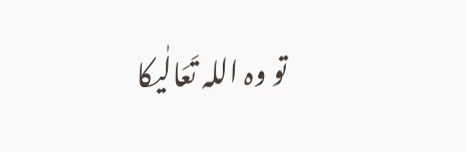تو وہ اللہ تَعَالٰیکا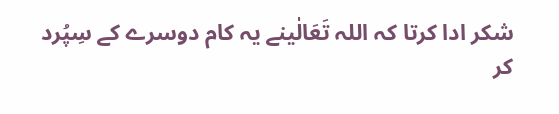شکر ادا کرتا کہ اللہ تَعَالٰینے یہ کام دوسرے کے سِپُرد کر